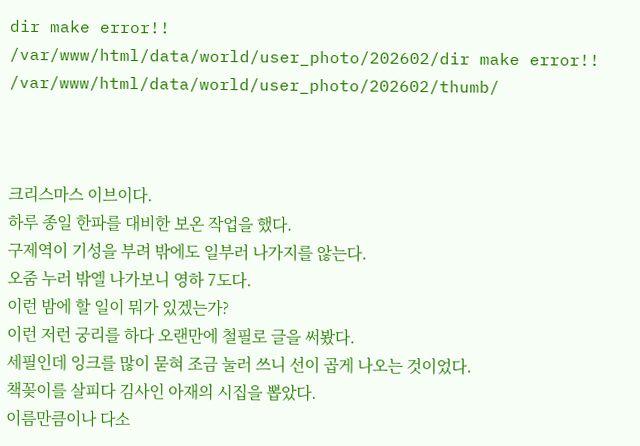dir make error!! /var/www/html/data/world/user_photo/202602/dir make error!! /var/www/html/data/world/user_photo/202602/thumb/



크리스마스 이브이다.
하루 종일 한파를 대비한 보온 작업을 했다.
구제역이 기성을 부려 밖에도 일부러 나가지를 않는다.
오줌 누러 밖엘 나가보니 영하 7도다.
이런 밤에 할 일이 뭐가 있겠는가?
이런 저런 궁리를 하다 오랜만에 철필로 글을 써봤다.
세필인데 잉크를 많이 묻혀 조금 눌러 쓰니 선이 곱게 나오는 것이었다.
책꽂이를 살피다 김사인 아재의 시집을 뽑았다.
이름만큼이나 다소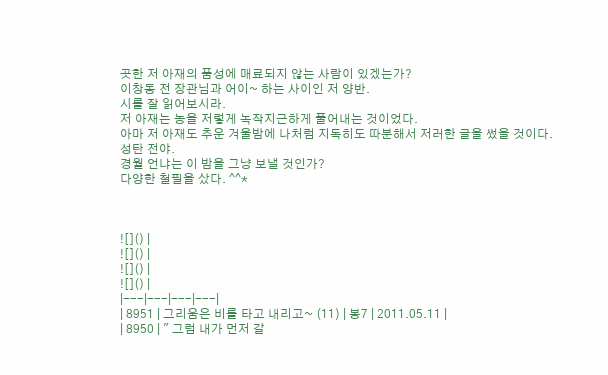곳한 저 아재의 품성에 매료되지 않는 사람이 있겠는가?
이창동 전 장관님과 어이~ 하는 사이인 저 양반.
시를 잘 읽어보시라.
저 아재는 농을 저렇게 녹작지근하게 풀어내는 것이었다.
아마 저 아재도 추운 겨울밤에 나처럼 지독히도 따분해서 저러한 글을 썼을 것이다.
성탄 전야.
경월 언냐는 이 밤을 그냥 보낼 것인가?
다양한 철필을 샀다. ^^*



![]() |
![]() |
![]() |
![]() |
|---|---|---|---|
| 8951 | 그리움은 비를 타고 내리고~ (11) | 봉7 | 2011.05.11 |
| 8950 | " 그럼 내가 먼저 갈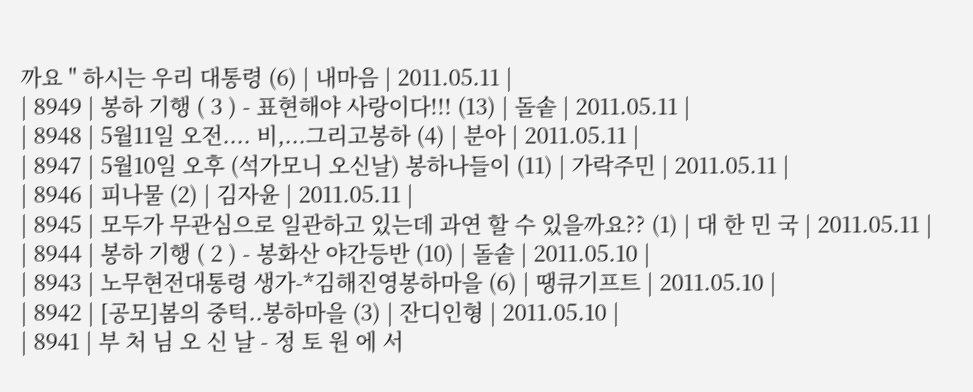까요 " 하시는 우리 대통령 (6) | 내마음 | 2011.05.11 |
| 8949 | 봉하 기행 ( 3 ) - 표현해야 사랑이다!!! (13) | 돌솥 | 2011.05.11 |
| 8948 | 5월11일 오전.... 비,...그리고봉하 (4) | 분아 | 2011.05.11 |
| 8947 | 5월10일 오후 (석가모니 오신날) 봉하나들이 (11) | 가락주민 | 2011.05.11 |
| 8946 | 피나물 (2) | 김자윤 | 2011.05.11 |
| 8945 | 모두가 무관심으로 일관하고 있는데 과연 할 수 있을까요?? (1) | 대 한 민 국 | 2011.05.11 |
| 8944 | 봉하 기행 ( 2 ) - 봉화산 야간등반 (10) | 돌솥 | 2011.05.10 |
| 8943 | 노무현전대통령 생가-*김해진영봉하마을 (6) | 땡큐기프트 | 2011.05.10 |
| 8942 | [공모]봄의 중턱..봉하마을 (3) | 잔디인형 | 2011.05.10 |
| 8941 | 부 처 님 오 신 날 - 정 토 원 에 서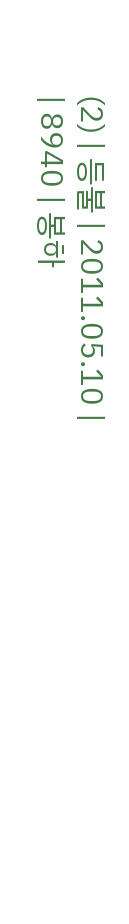(2) | 등불 | 2011.05.10 |
| 8940 | 봉하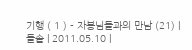기행 ( 1 ) - 자봉님들과의 만남 (21) | 돌솥 | 2011.05.10 |